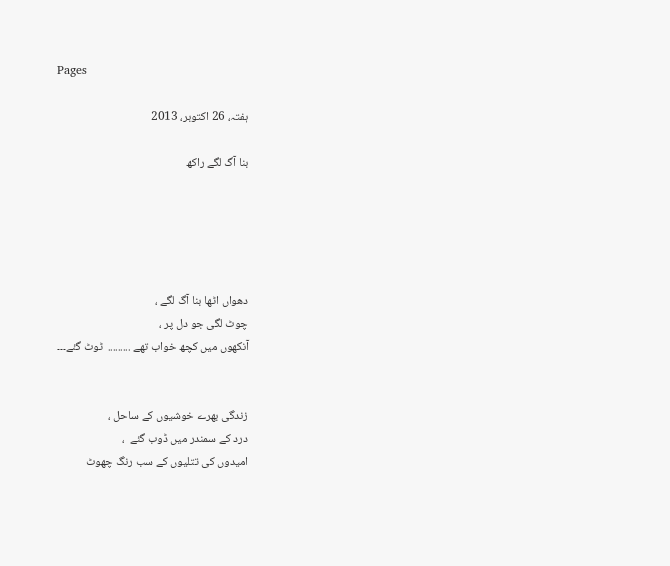Pages

ہفتہ، 26 اکتوبر، 2013

بنا آگ لگے راکھ





دھواں اٹھا بنا آگ لگے ،
چوٹ لگی جو دل پر ،
آنکھوں میں کچھ خواب تھے .........  ٹوٹ گئے۔۔۔


زندگی بھرے خوشیوں کے ساحل ،
درد کے سمندر میں ڈوب گئے  ،
امیدوں کی تتلیوں کے سب رنگ چھوٹ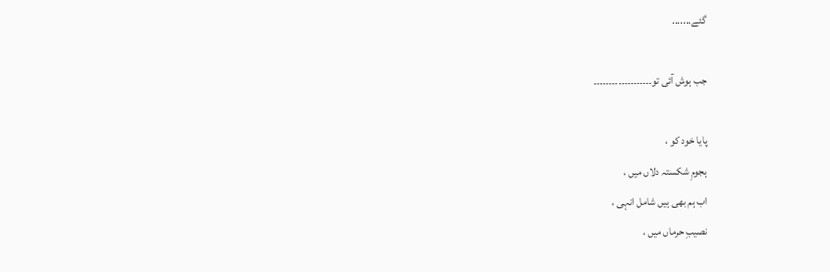گئے.......

جب ہوش آئی تو۔۔۔۔۔۔۔۔۔۔۔۔۔۔۔۔۔۔۔

پایا خود کو ،
ہجومِ شکستہ دلاں میں ،
اب ہم بھی ہیں شامل انہی ،
نصیبِ حرماں میں ،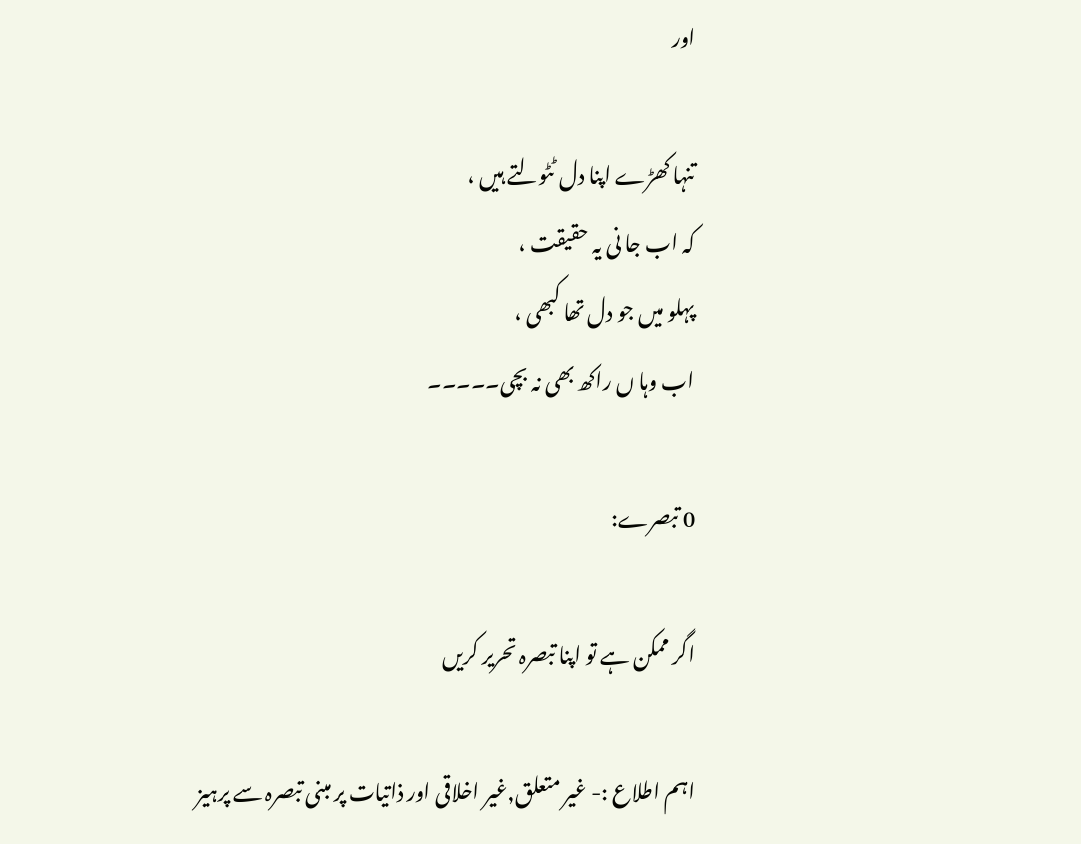اور

تنہا کھڑے اپنا دل ٹٹولتے ہیں ،
کہ اب جا نی یہ حقیقت ،
پہلو میں جو دل تھا کبھی ،
اب وہا ں راکھ بھی نہ بچی۔۔۔۔۔

0 تبصرے:

اگر ممکن ہے تو اپنا تبصرہ تحریر کریں

اہم اطلاع :- غیر متعلق,غیر اخلاقی اور ذاتیات پر مبنی تبصرہ سے پرہیز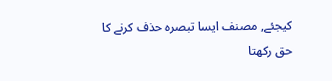کیجئے, مصنف ایسا تبصرہ حذف کرنے کا حق رکھتا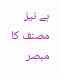ہے نیز مصنف کا مبصر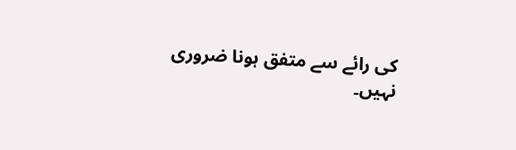کی رائے سے متفق ہونا ضروری نہیں۔